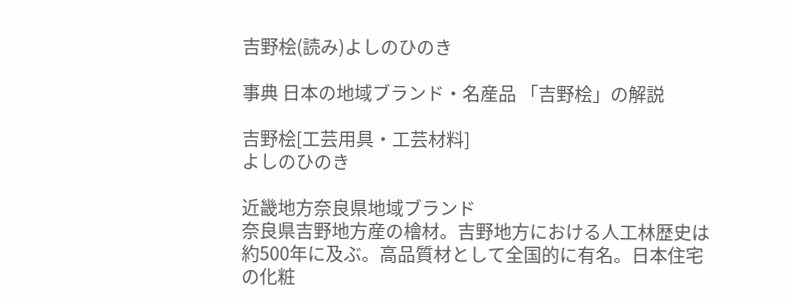吉野桧(読み)よしのひのき

事典 日本の地域ブランド・名産品 「吉野桧」の解説

吉野桧[工芸用具・工芸材料]
よしのひのき

近畿地方奈良県地域ブランド
奈良県吉野地方産の檜材。吉野地方における人工林歴史は約500年に及ぶ。高品質材として全国的に有名。日本住宅の化粧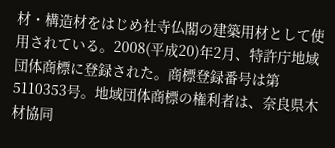材・構造材をはじめ社寺仏閣の建築用材として使用されている。2008(平成20)年2月、特許庁地域団体商標に登録された。商標登録番号は第5110353号。地域団体商標の権利者は、奈良県木材協同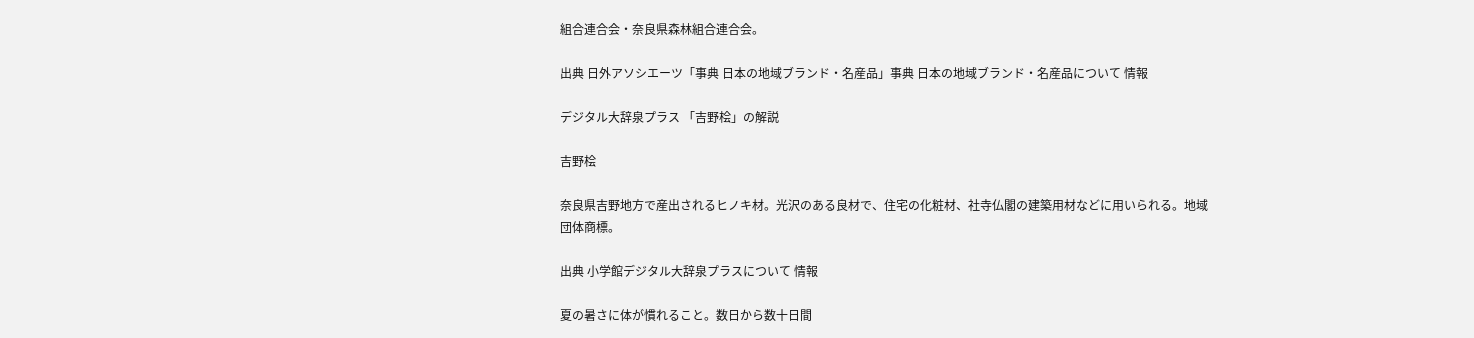組合連合会・奈良県森林組合連合会。

出典 日外アソシエーツ「事典 日本の地域ブランド・名産品」事典 日本の地域ブランド・名産品について 情報

デジタル大辞泉プラス 「吉野桧」の解説

吉野桧

奈良県吉野地方で産出されるヒノキ材。光沢のある良材で、住宅の化粧材、社寺仏閣の建築用材などに用いられる。地域団体商標。

出典 小学館デジタル大辞泉プラスについて 情報

夏の暑さに体が慣れること。数日から数十日間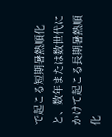で起こる短期暑熱順化と、数年または数世代にかけて起こる長期暑熱順化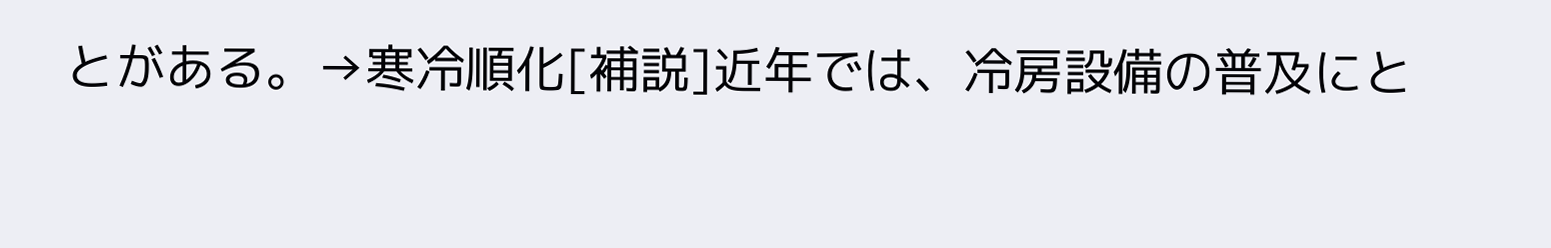とがある。→寒冷順化[補説]近年では、冷房設備の普及にと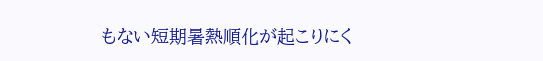もない短期暑熱順化が起こりにく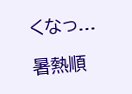くなっ...

暑熱順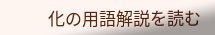化の用語解説を読む